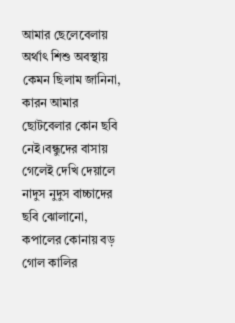আমার ছেলেবেলায় অর্থাৎ শিশু অবস্থায় কেমন ছিলাম জানিনা, কারন আমার ছোটবেলার কোন ছবি নেই।বন্ধুদের বাসায় গেলেই দেখি দেয়ালে নাদুস নুদুস বাচ্চাদের ছবি ঝোলানো, কপালের কোনায় বড় গোল কালির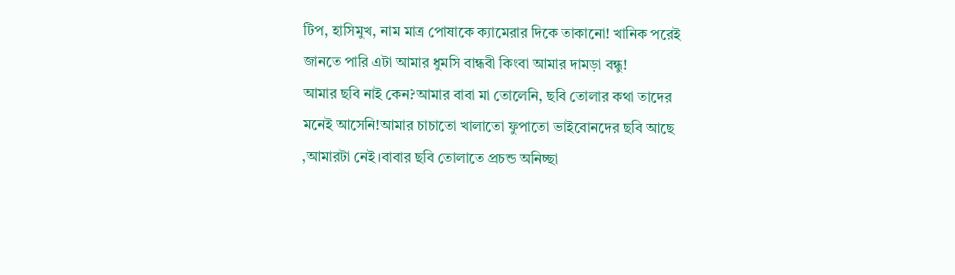টিপ, হাসিমুখ, নাম মাত্র পোষাকে ক্যামেরার দিকে তাকানো! খানিক পরেই জানতে পারি এটা আমার ধুমসি বান্ধবী কিংবা আমার দামড়া বন্ধু!
আমার ছবি নাই কেন?আমার বাবা মা তোলেনি, ছবি তোলার কথা তাদের মনেই আসেনি!আমার চাচাতো খালাতো ফুপাতো ভাইবোনদের ছবি আছে ,আমারটা নেই।বাবার ছবি তোলাতে প্রচন্ড অনিচ্ছা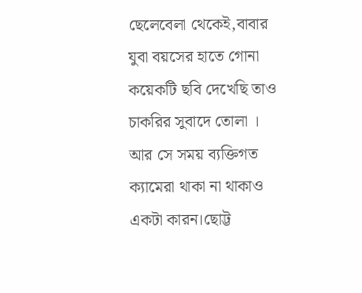ছেলেবেলা থেকেই,বাবার যুবা বয়সের হাতে গোনা কয়েকটি ছবি দেখেছি তাও চাকরির সুবাদে তোলা । আর সে সময় ব্যক্তিগত ক্যামেরা থাকা না থাকাও একটা কারন।ছোট্ট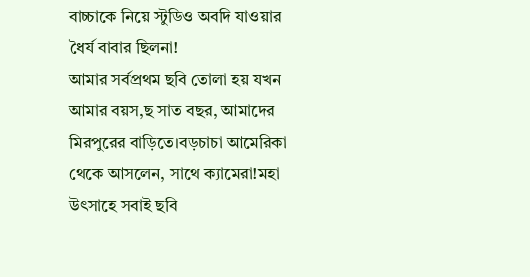বাচ্চাকে নিয়ে স্টুডিও অবদি যাওয়ার ধৈর্য বাবার ছিলনা!
আমার সর্বপ্রথম ছবি তোলা হয় যখন আমার বয়স,ছ সাত বছর, আমাদের মিরপুরের বাড়িতে।বড়চাচা আমেরিকা থেকে আসলেন, সাথে ক্যামেরা!মহা উৎসাহে সবাই ছবি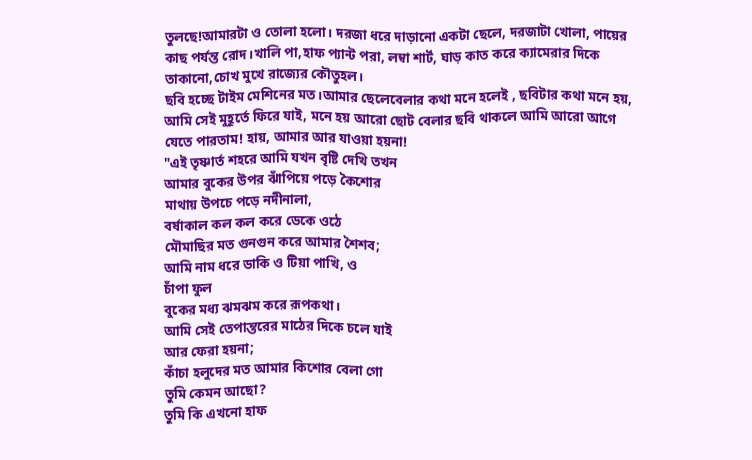তুলছে!আমারটা ও তোলা হলো। দরজা ধরে দাড়ানো একটা ছেলে, দরজাটা খোলা, পায়ের কাছ পর্যন্ত রোদ।খালি পা,হাফ প্যান্ট পরা, লম্বা শার্ট, ঘাড় কাত করে ক্যামেরার দিকে তাকানো,চোখ মুখে রাজ্যের কৌতুহল।
ছবি হচ্ছে টাইম মেশিনের মত।আমার ছেলেবেলার কথা মনে হলেই , ছবিটার কথা মনে হয়, আমি সেই মুহূর্তে ফিরে যাই, মনে হয় আরো ছোট বেলার ছবি থাকলে আমি আরো আগে যেতে পারতাম! হায়, আমার আর যাওয়া হয়না!
"এই তৃষ্ণার্ত শহরে আমি যখন বৃষ্টি দেখি তখন
আমার বুকের উপর ঝাঁপিয়ে পড়ে কৈশোর
মাথায় উপচে পড়ে নদীনালা,
বর্ষাকাল কল কল করে ডেকে ওঠে
মৌমাছির মত গুনগুন করে আমার শৈশব;
আমি নাম ধরে ডাকি ও টিয়া পাখি, ও
চাঁপা ফুল
বুকের মধ্য ঝমঝম করে রূপকথা।
আমি সেই তেপান্তরের মাঠের দিকে চলে যাই
আর ফেরা হয়না;
কাঁচা হলুদের মত আমার কিশোর বেলা গো
তুমি কেমন আছো?
তুমি কি এখনো হাফ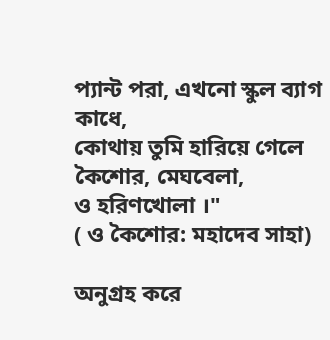প্যান্ট পরা, এখনো স্কুল ব্যাগ কাধে,
কোথায় তুমি হারিয়ে গেলে কৈশোর, মেঘবেলা,
ও হরিণখোলা ।"
( ও কৈশোর: মহাদেব সাহা)

অনুগ্রহ করে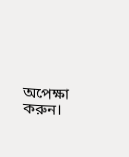অপেক্ষা করুন।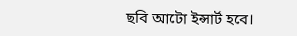ছবি আটো ইন্সার্ট হবে।